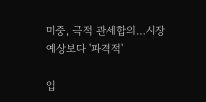미중, 극적 관세합의…시장 예상보다 '파격적'

입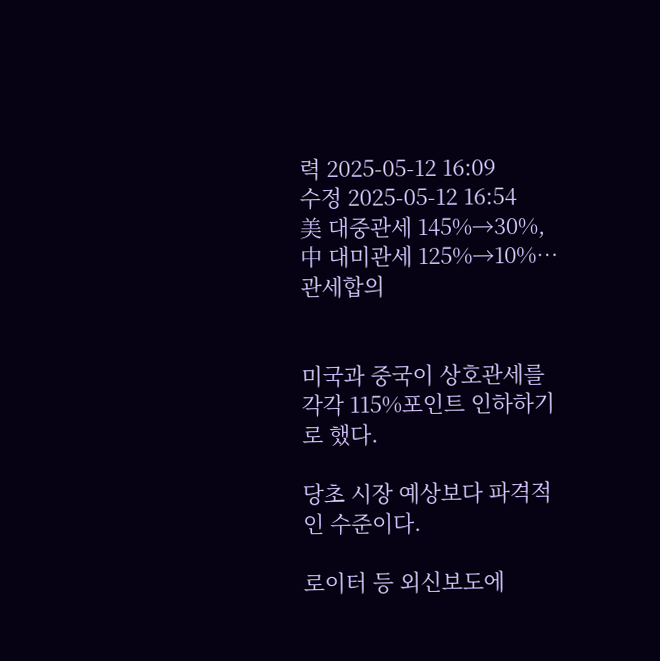력 2025-05-12 16:09
수정 2025-05-12 16:54
美 대중관세 145%→30%, 中 대미관세 125%→10%…관세합의


미국과 중국이 상호관세를 각각 115%포인트 인하하기로 했다.

당초 시장 예상보다 파격적인 수준이다.

로이터 등 외신보도에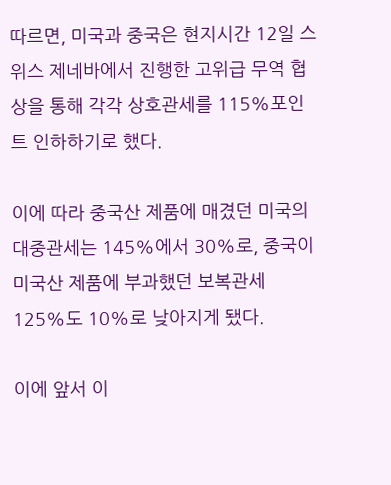따르면, 미국과 중국은 현지시간 12일 스위스 제네바에서 진행한 고위급 무역 협상을 통해 각각 상호관세를 115%포인트 인하하기로 했다.

이에 따라 중국산 제품에 매겼던 미국의 대중관세는 145%에서 30%로, 중국이 미국산 제품에 부과했던 보복관세 125%도 10%로 낮아지게 됐다.

이에 앞서 이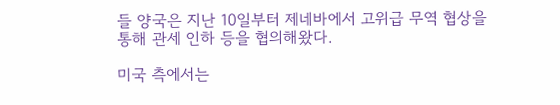들 양국은 지난 10일부터 제네바에서 고위급 무역 협상을 통해 관세 인하 등을 협의해왔다.

미국 측에서는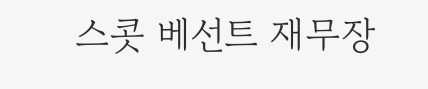스콧 베선트 재무장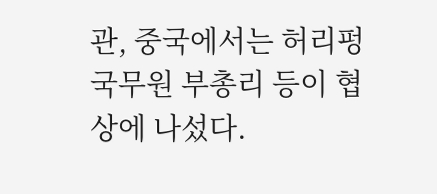관, 중국에서는 허리펑 국무원 부총리 등이 협상에 나섰다.